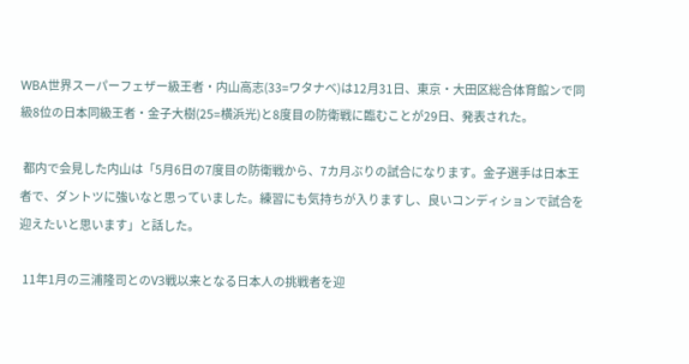WBA世界スーパーフェザー級王者・内山高志(33=ワタナベ)は12月31日、東京・大田区総合体育館ンで同級8位の日本同級王者・金子大樹(25=横浜光)と8度目の防衛戦に臨むことが29日、発表された。

 都内で会見した内山は「5月6日の7度目の防衛戦から、7カ月ぶりの試合になります。金子選手は日本王者で、ダントツに強いなと思っていました。練習にも気持ちが入りますし、良いコンディションで試合を迎えたいと思います」と話した。

 11年1月の三浦隆司とのV3戦以来となる日本人の挑戦者を迎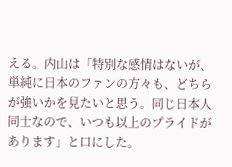える。内山は「特別な感情はないが、単純に日本のファンの方々も、どちらが強いかを見たいと思う。同じ日本人同士なので、いつも以上のプライドがあります」と口にした。